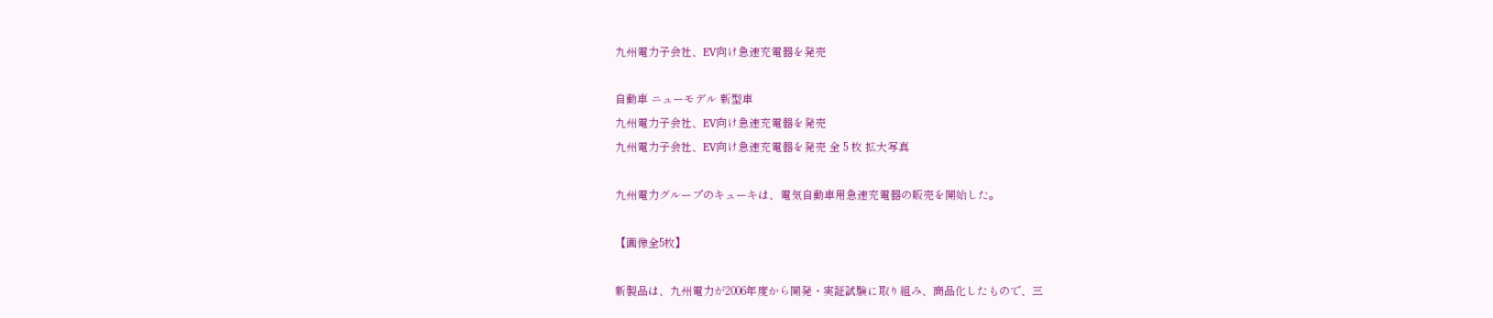九州電力子会社、EV向け急速充電器を発売

自動車 ニューモデル 新型車
九州電力子会社、EV向け急速充電器を発売
九州電力子会社、EV向け急速充電器を発売 全 5 枚 拡大写真

九州電力グループのキューキは、電気自動車用急速充電器の販売を開始した。

【画像全5枚】

新製品は、九州電力が2006年度から開発・実証試験に取り組み、商品化したもので、三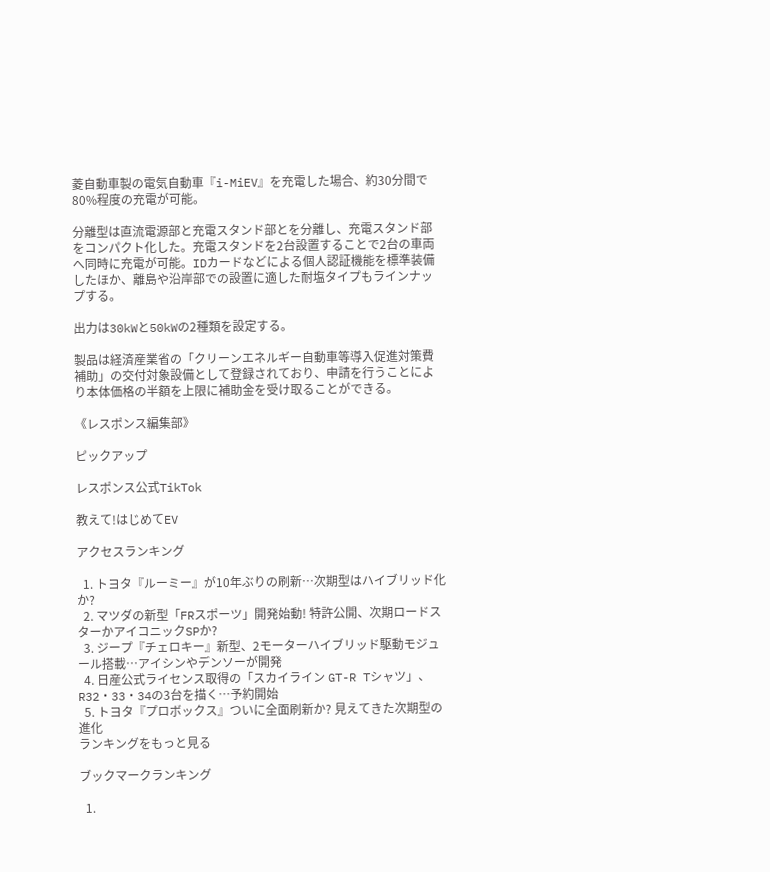菱自動車製の電気自動車『i-MiEV』を充電した場合、約30分間で80%程度の充電が可能。

分離型は直流電源部と充電スタンド部とを分離し、充電スタンド部をコンパクト化した。充電スタンドを2台設置することで2台の車両へ同時に充電が可能。IDカードなどによる個人認証機能を標準装備したほか、離島や沿岸部での設置に適した耐塩タイプもラインナップする。

出力は30kWと50kWの2種類を設定する。

製品は経済産業省の「クリーンエネルギー自動車等導入促進対策費補助」の交付対象設備として登録されており、申請を行うことにより本体価格の半額を上限に補助金を受け取ることができる。

《レスポンス編集部》

ピックアップ

レスポンス公式TikTok

教えて!はじめてEV

アクセスランキング

  1. トヨタ『ルーミー』が10年ぶりの刷新…次期型はハイブリッド化か?
  2. マツダの新型「FRスポーツ」開発始動! 特許公開、次期ロードスターかアイコニックSPか?
  3. ジープ『チェロキー』新型、2モーターハイブリッド駆動モジュール搭載…アイシンやデンソーが開発
  4. 日産公式ライセンス取得の「スカイライン GT-R Tシャツ」、R32・33・34の3台を描く…予約開始
  5. トヨタ『プロボックス』ついに全面刷新か? 見えてきた次期型の進化
ランキングをもっと見る

ブックマークランキング

  1.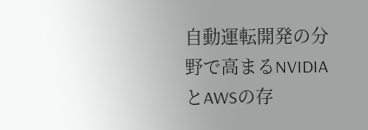自動運転開発の分野で高まるNVIDIAとAWSの存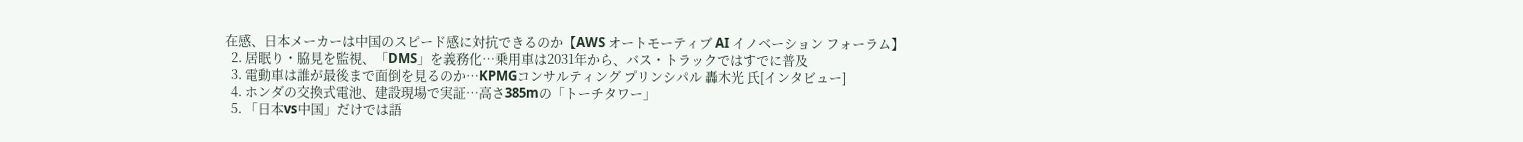在感、日本メーカーは中国のスピード感に対抗できるのか【AWS オートモーティブ AI イノベーション フォーラム】
  2. 居眠り・脇見を監視、「DMS」を義務化…乗用車は2031年から、バス・トラックではすでに普及
  3. 電動車は誰が最後まで面倒を見るのか…KPMGコンサルティング プリンシパル 轟木光 氏[インタビュー]
  4. ホンダの交換式電池、建設現場で実証…高さ385mの「トーチタワー」
  5. 「日本vs中国」だけでは語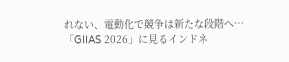れない、電動化で競争は新たな段階へ…「GIIAS 2026」に見るインドネ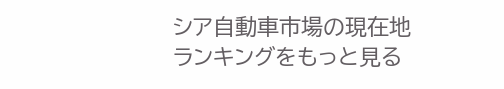シア自動車市場の現在地
ランキングをもっと見る